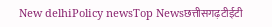New delhiPolicy newsTop Newsछत्तीसगढ़टीईटी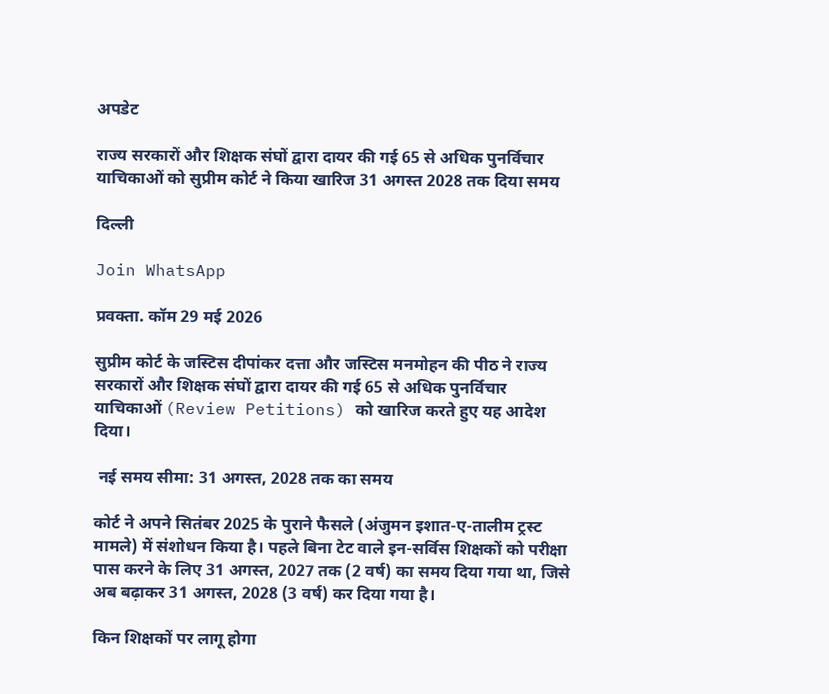अपडेट

राज्य सरकारों और शिक्षक संघों द्वारा दायर की गई 65 से अधिक पुनर्विचार याचिकाओं को सुप्रीम कोर्ट ने किया खारिज 31 अगस्त 2028 तक दिया समय

दिल्ली

Join WhatsApp

प्रवक्ता. कॉम 29 मई 2026

सुप्रीम कोर्ट के जस्टिस दीपांकर दत्ता और जस्टिस मनमोहन की पीठ ने राज्य सरकारों और शिक्षक संघों द्वारा दायर की गई 65 से अधिक पुनर्विचार याचिकाओं (Review Petitions) को खारिज करते हुए यह आदेश दिया।

 नई समय सीमा: 31 अगस्त, 2028 तक का समय

कोर्ट ने अपने सितंबर 2025 के पुराने फैसले (अंजुमन इशात-ए-तालीम ट्रस्ट मामले) में संशोधन किया है। पहले बिना टेट वाले इन-सर्विस शिक्षकों को परीक्षा पास करने के लिए 31 अगस्त, 2027 तक (2 वर्ष) का समय दिया गया था, जिसे अब बढ़ाकर 31 अगस्त, 2028 (3 वर्ष) कर दिया गया है।

किन शिक्षकों पर लागू होगा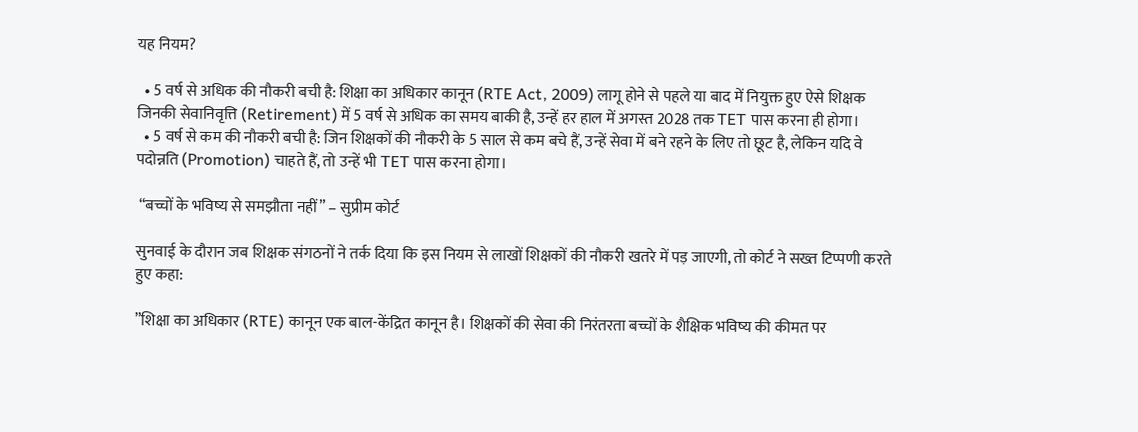यह नियम?

  • 5 वर्ष से अधिक की नौकरी बची है: शिक्षा का अधिकार कानून (RTE Act, 2009) लागू होने से पहले या बाद में नियुक्त हुए ऐसे शिक्षक जिनकी सेवानिवृत्ति (Retirement) में 5 वर्ष से अधिक का समय बाकी है, उन्हें हर हाल में अगस्त 2028 तक TET पास करना ही होगा।
  • 5 वर्ष से कम की नौकरी बची है: जिन शिक्षकों की नौकरी के 5 साल से कम बचे हैं, उन्हें सेवा में बने रहने के लिए तो छूट है, लेकिन यदि वे पदोन्नति (Promotion) चाहते हैं, तो उन्हें भी TET पास करना होगा।

 “बच्चों के भविष्य से समझौता नहीं” – सुप्रीम कोर्ट

सुनवाई के दौरान जब शिक्षक संगठनों ने तर्क दिया कि इस नियम से लाखों शिक्षकों की नौकरी खतरे में पड़ जाएगी, तो कोर्ट ने सख्त टिप्पणी करते हुए कहा:

”शिक्षा का अधिकार (RTE) कानून एक बाल-केंद्रित कानून है। शिक्षकों की सेवा की निरंतरता बच्चों के शैक्षिक भविष्य की कीमत पर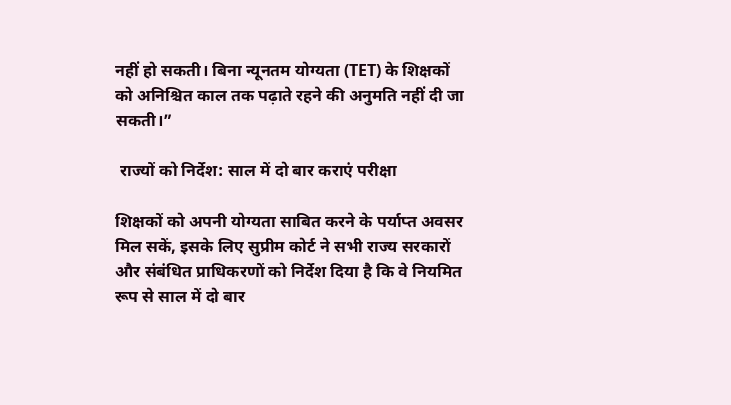नहीं हो सकती। बिना न्यूनतम योग्यता (TET) के शिक्षकों को अनिश्चित काल तक पढ़ाते रहने की अनुमति नहीं दी जा सकती।”

 राज्यों को निर्देश: साल में दो बार कराएं परीक्षा

शिक्षकों को अपनी योग्यता साबित करने के पर्याप्त अवसर मिल सकें, इसके लिए सुप्रीम कोर्ट ने सभी राज्य सरकारों और संबंधित प्राधिकरणों को निर्देश दिया है कि वे नियमित रूप से साल में दो बार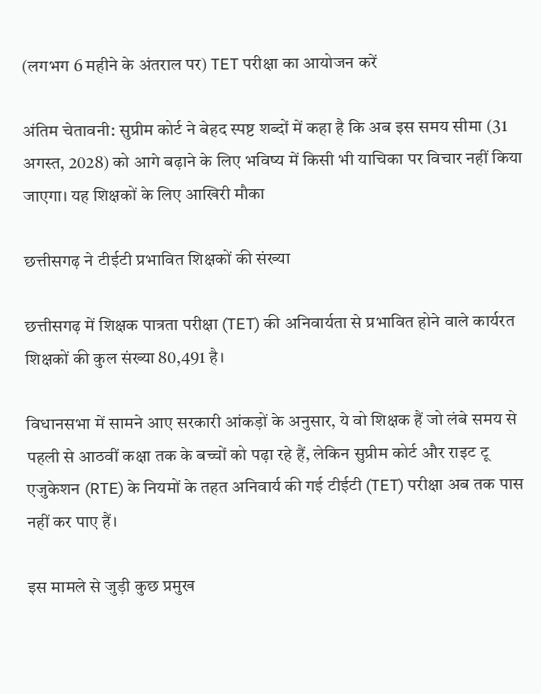(लगभग 6 महीने के अंतराल पर) TET परीक्षा का आयोजन करें

अंतिम चेतावनी: सुप्रीम कोर्ट ने बेहद स्पष्ट शब्दों में कहा है कि अब इस समय सीमा (31 अगस्त, 2028) को आगे बढ़ाने के लिए भविष्य में किसी भी याचिका पर विचार नहीं किया जाएगा। यह शिक्षकों के लिए आखिरी मौका

छत्तीसगढ़ ने टीईटी प्रभावित शिक्षकों की संख्या

छत्तीसगढ़ में शिक्षक पात्रता परीक्षा (TET) की अनिवार्यता से प्रभावित होने वाले कार्यरत शिक्षकों की कुल संख्या 80,491 है।

विधानसभा में सामने आए सरकारी आंकड़ों के अनुसार, ये वो शिक्षक हैं जो लंबे समय से पहली से आठवीं कक्षा तक के बच्चों को पढ़ा रहे हैं, लेकिन सुप्रीम कोर्ट और राइट टू एजुकेशन (RTE) के नियमों के तहत अनिवार्य की गई टीईटी (TET) परीक्षा अब तक पास नहीं कर पाए हैं।

इस मामले से जुड़ी कुछ प्रमुख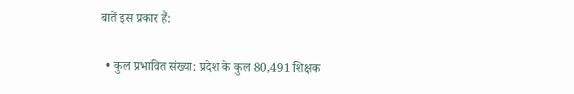बातें इस प्रकार हैं:

  • कुल प्रभावित संख्या: प्रदेश के कुल 80,491 शिक्षक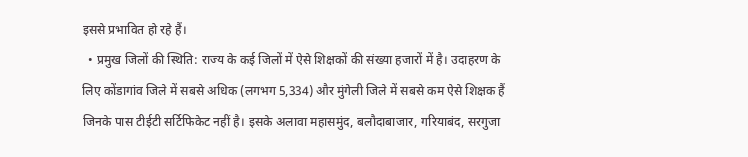इससे प्रभावित हो रहे हैं।
  • प्रमुख जिलों की स्थिति: राज्य के कई जिलों में ऐसे शिक्षकों की संख्या हजारों में है। उदाहरण के लिए कोंडागांव जिले में सबसे अधिक (लगभग 5,334) और मुंगेली जिले में सबसे कम ऐसे शिक्षक हैं जिनके पास टीईटी सर्टिफिकेट नहीं है। इसके अलावा महासमुंद, बलौदाबाजार, गरियाबंद, सरगुजा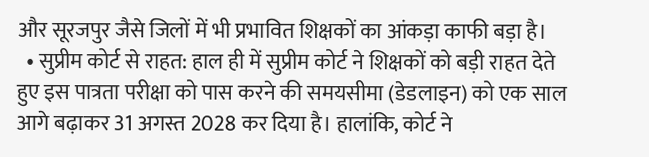और सूरजपुर जैसे जिलों में भी प्रभावित शिक्षकों का आंकड़ा काफी बड़ा है।
  • सुप्रीम कोर्ट से राहत: हाल ही में सुप्रीम कोर्ट ने शिक्षकों को बड़ी राहत देते हुए इस पात्रता परीक्षा को पास करने की समयसीमा (डेडलाइन) को एक साल आगे बढ़ाकर 31 अगस्त 2028 कर दिया है। हालांकि, कोर्ट ने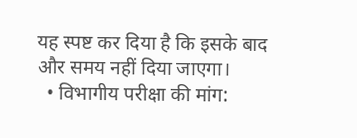यह स्पष्ट कर दिया है कि इसके बाद और समय नहीं दिया जाएगा।
  • विभागीय परीक्षा की मांग: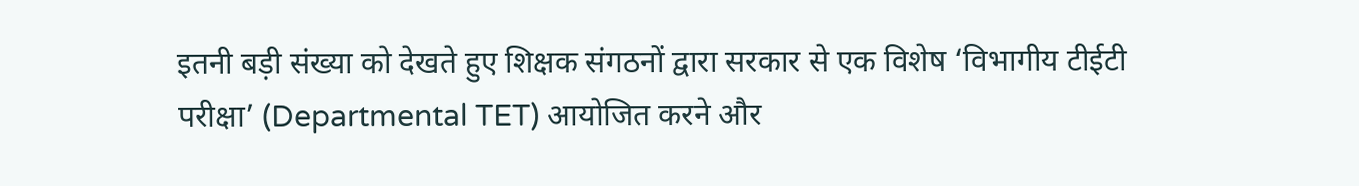इतनी बड़ी संख्या को देखते हुए शिक्षक संगठनों द्वारा सरकार से एक विशेष ‘विभागीय टीईटी परीक्षा’ (Departmental TET) आयोजित करने और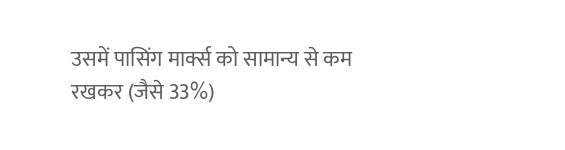उसमें पासिंग मार्क्स को सामान्य से कम रखकर (जैसे 33%)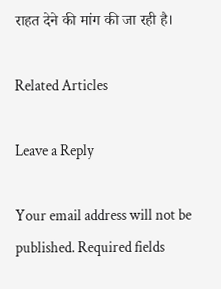राहत देने की मांग की जा रही है।

Related Articles

Leave a Reply

Your email address will not be published. Required fields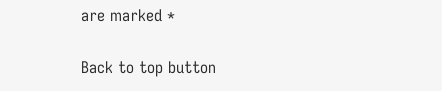are marked *

Back to top button